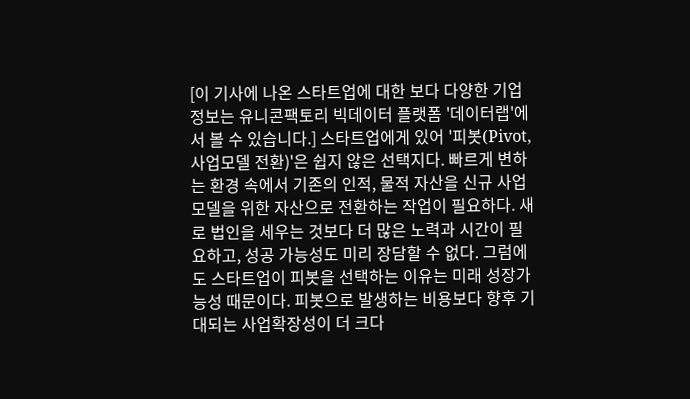[이 기사에 나온 스타트업에 대한 보다 다양한 기업정보는 유니콘팩토리 빅데이터 플랫폼 '데이터랩'에서 볼 수 있습니다.] 스타트업에게 있어 '피봇(Pivot, 사업모델 전환)'은 쉽지 않은 선택지다. 빠르게 변하는 환경 속에서 기존의 인적, 물적 자산을 신규 사업 모델을 위한 자산으로 전환하는 작업이 필요하다. 새로 법인을 세우는 것보다 더 많은 노력과 시간이 필요하고, 성공 가능성도 미리 장담할 수 없다. 그럼에도 스타트업이 피봇을 선택하는 이유는 미래 성장가능성 때문이다. 피봇으로 발생하는 비용보다 향후 기대되는 사업확장성이 더 크다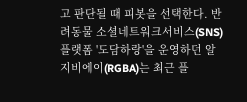고 판단될 때 피봇을 선택한다. 반려동물 소셜네트워크서비스(SNS) 플랫폼 '도담하랑'을 운영하던 알지비에이(RGBA)는 최근 플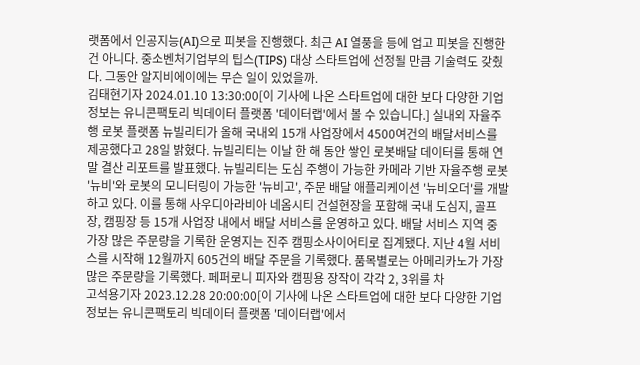랫폼에서 인공지능(AI)으로 피봇을 진행했다. 최근 AI 열풍을 등에 업고 피봇을 진행한 건 아니다. 중소벤처기업부의 팁스(TIPS) 대상 스타트업에 선정될 만큼 기술력도 갖췄다. 그동안 알지비에이에는 무슨 일이 있었을까.
김태현기자 2024.01.10 13:30:00[이 기사에 나온 스타트업에 대한 보다 다양한 기업정보는 유니콘팩토리 빅데이터 플랫폼 '데이터랩'에서 볼 수 있습니다.] 실내외 자율주행 로봇 플랫폼 뉴빌리티가 올해 국내외 15개 사업장에서 4500여건의 배달서비스를 제공했다고 28일 밝혔다. 뉴빌리티는 이날 한 해 동안 쌓인 로봇배달 데이터를 통해 연말 결산 리포트를 발표했다. 뉴빌리티는 도심 주행이 가능한 카메라 기반 자율주행 로봇 '뉴비'와 로봇의 모니터링이 가능한 '뉴비고', 주문 배달 애플리케이션 '뉴비오더'를 개발하고 있다. 이를 통해 사우디아라비아 네옴시티 건설현장을 포함해 국내 도심지, 골프장, 캠핑장 등 15개 사업장 내에서 배달 서비스를 운영하고 있다. 배달 서비스 지역 중 가장 많은 주문량을 기록한 운영지는 진주 캠핑소사이어티로 집계됐다. 지난 4월 서비스를 시작해 12월까지 605건의 배달 주문을 기록했다. 품목별로는 아메리카노가 가장 많은 주문량을 기록했다. 페퍼로니 피자와 캠핑용 장작이 각각 2, 3위를 차
고석용기자 2023.12.28 20:00:00[이 기사에 나온 스타트업에 대한 보다 다양한 기업정보는 유니콘팩토리 빅데이터 플랫폼 '데이터랩'에서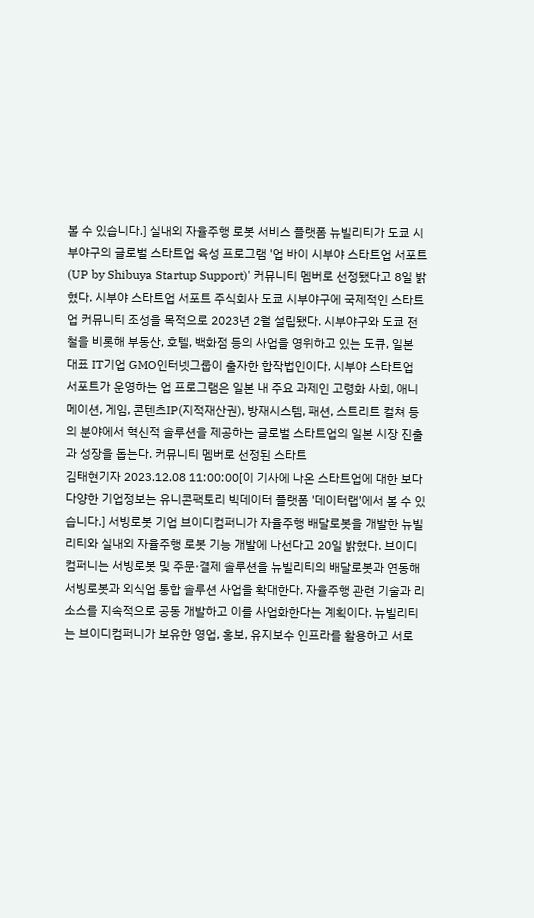볼 수 있습니다.] 실내외 자율주행 로봇 서비스 플랫폼 뉴빌리티가 도쿄 시부야구의 글로벌 스타트업 육성 프로그램 '업 바이 시부야 스타트업 서포트(UP by Shibuya Startup Support)' 커뮤니티 멤버로 선정됐다고 8일 밝혔다. 시부야 스타트업 서포트 주식회사 도쿄 시부야구에 국제적인 스타트업 커뮤니티 조성을 목적으로 2023년 2월 설립됐다. 시부야구와 도쿄 전철을 비롯해 부동산, 호텔, 백화점 등의 사업을 영위하고 있는 도큐, 일본 대표 IT기업 GMO인터넷그룹이 출자한 합작법인이다. 시부야 스타트업 서포트가 운영하는 업 프로그램은 일본 내 주요 과제인 고령화 사회, 애니메이션, 게임, 콘텐츠IP(지적재산권), 방재시스템, 패션, 스트리트 컬쳐 등의 분야에서 혁신적 솔루션을 제공하는 글로벌 스타트업의 일본 시장 진출과 성장을 돕는다. 커뮤니티 멤버로 선정된 스타트
김태현기자 2023.12.08 11:00:00[이 기사에 나온 스타트업에 대한 보다 다양한 기업정보는 유니콘팩토리 빅데이터 플랫폼 '데이터랩'에서 볼 수 있습니다.] 서빙로봇 기업 브이디컴퍼니가 자율주행 배달로봇을 개발한 뉴빌리티와 실내외 자율주행 로봇 기능 개발에 나선다고 20일 밝혔다. 브이디컴퍼니는 서빙로봇 및 주문·결제 솔루션을 뉴빌리티의 배달로봇과 연동해 서빙로봇과 외식업 통합 솔루션 사업을 확대한다. 자율주행 관련 기술과 리소스를 지속적으로 공동 개발하고 이를 사업화한다는 계획이다. 뉴빌리티는 브이디컴퍼니가 보유한 영업, 홍보, 유지보수 인프라를 활용하고 서로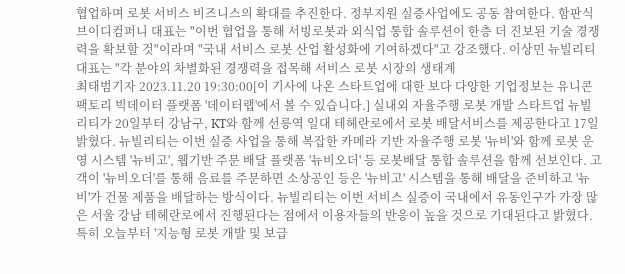협업하며 로봇 서비스 비즈니스의 확대를 추진한다. 정부지원 실증사업에도 공동 참여한다. 함판식 브이디컴퍼니 대표는 "이번 협업을 통해 서빙로봇과 외식업 통합 솔루션이 한층 더 진보된 기술 경쟁력을 확보할 것"이라며 "국내 서비스 로봇 산업 활성화에 기여하겠다"고 강조했다. 이상민 뉴빌리티 대표는 "각 분야의 차별화된 경쟁력을 접목해 서비스 로봇 시장의 생태계
최태범기자 2023.11.20 19:30:00[이 기사에 나온 스타트업에 대한 보다 다양한 기업정보는 유니콘팩토리 빅데이터 플랫폼 '데이터랩'에서 볼 수 있습니다.] 실내외 자율주행 로봇 개발 스타트업 뉴빌리티가 20일부터 강남구, KT와 함께 선릉역 일대 테헤란로에서 로봇 배달서비스를 제공한다고 17일 밝혔다. 뉴빌리티는 이번 실증 사업을 통해 복잡한 카메라 기반 자율주행 로봇 '뉴비'와 함께 로봇 운영 시스템 '뉴비고', 웹기반 주문 배달 플랫폼 '뉴비오더' 등 로봇배달 통합 솔루션을 함께 선보인다. 고객이 '뉴비오더'를 통해 음료를 주문하면 소상공인 등은 '뉴비고' 시스템을 통해 배달을 준비하고 '뉴비'가 건물 제품을 배달하는 방식이다. 뉴빌리티는 이번 서비스 실증이 국내에서 유동인구가 가장 많은 서울 강남 테헤란로에서 진행된다는 점에서 이용자들의 반응이 높을 것으로 기대된다고 밝혔다. 특히 오늘부터 '지능형 로봇 개발 및 보급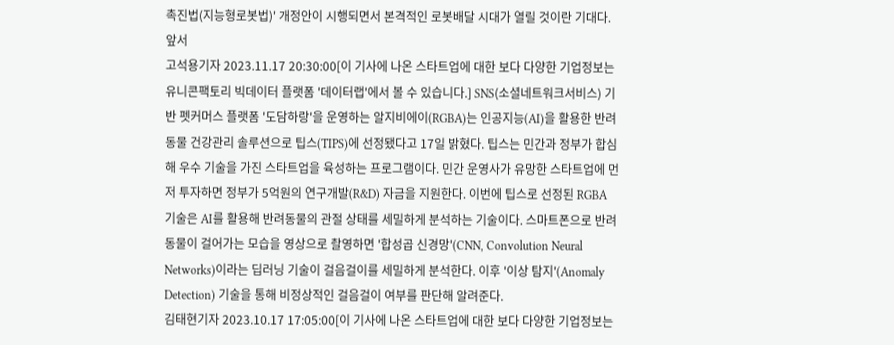촉진법(지능형로봇법)' 개정안이 시행되면서 본격적인 로봇배달 시대가 열릴 것이란 기대다. 앞서
고석용기자 2023.11.17 20:30:00[이 기사에 나온 스타트업에 대한 보다 다양한 기업정보는 유니콘팩토리 빅데이터 플랫폼 '데이터랩'에서 볼 수 있습니다.] SNS(소셜네트워크서비스) 기반 펫커머스 플랫폼 '도담하랑'을 운영하는 알지비에이(RGBA)는 인공지능(AI)을 활용한 반려동물 건강관리 솔루션으로 팁스(TIPS)에 선정됐다고 17일 밝혔다. 팁스는 민간과 정부가 합심해 우수 기술을 가진 스타트업을 육성하는 프로그램이다. 민간 운영사가 유망한 스타트업에 먼저 투자하면 정부가 5억원의 연구개발(R&D) 자금을 지원한다. 이번에 팁스로 선정된 RGBA 기술은 AI를 활용해 반려동물의 관절 상태를 세밀하게 분석하는 기술이다. 스마트폰으로 반려동물이 걸어가는 모습을 영상으로 촬영하면 '합성곱 신경망'(CNN, Convolution Neural Networks)이라는 딥러닝 기술이 걸음걸이를 세밀하게 분석한다. 이후 '이상 탐지'(Anomaly Detection) 기술을 통해 비정상적인 걸음걸이 여부를 판단해 알려준다.
김태현기자 2023.10.17 17:05:00[이 기사에 나온 스타트업에 대한 보다 다양한 기업정보는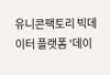유니콘팩토리 빅데이터 플랫폼 '데이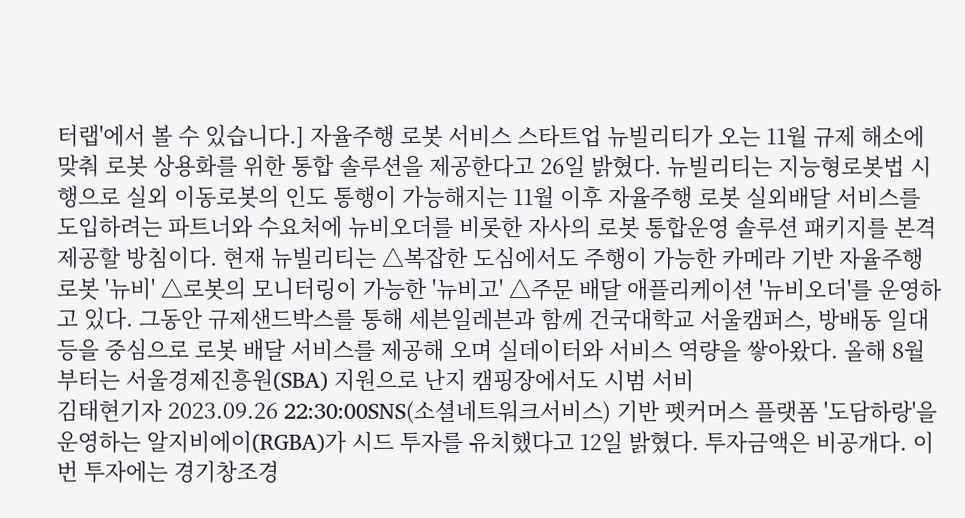터랩'에서 볼 수 있습니다.] 자율주행 로봇 서비스 스타트업 뉴빌리티가 오는 11월 규제 해소에 맞춰 로봇 상용화를 위한 통합 솔루션을 제공한다고 26일 밝혔다. 뉴빌리티는 지능형로봇법 시행으로 실외 이동로봇의 인도 통행이 가능해지는 11월 이후 자율주행 로봇 실외배달 서비스를 도입하려는 파트너와 수요처에 뉴비오더를 비롯한 자사의 로봇 통합운영 솔루션 패키지를 본격 제공할 방침이다. 현재 뉴빌리티는 △복잡한 도심에서도 주행이 가능한 카메라 기반 자율주행 로봇 '뉴비' △로봇의 모니터링이 가능한 '뉴비고' △주문 배달 애플리케이션 '뉴비오더'를 운영하고 있다. 그동안 규제샌드박스를 통해 세븐일레븐과 함께 건국대학교 서울캠퍼스, 방배동 일대 등을 중심으로 로봇 배달 서비스를 제공해 오며 실데이터와 서비스 역량을 쌓아왔다. 올해 8월부터는 서울경제진흥원(SBA) 지원으로 난지 캠핑장에서도 시범 서비
김태현기자 2023.09.26 22:30:00SNS(소셜네트워크서비스) 기반 펫커머스 플랫폼 '도담하랑'을 운영하는 알지비에이(RGBA)가 시드 투자를 유치했다고 12일 밝혔다. 투자금액은 비공개다. 이번 투자에는 경기창조경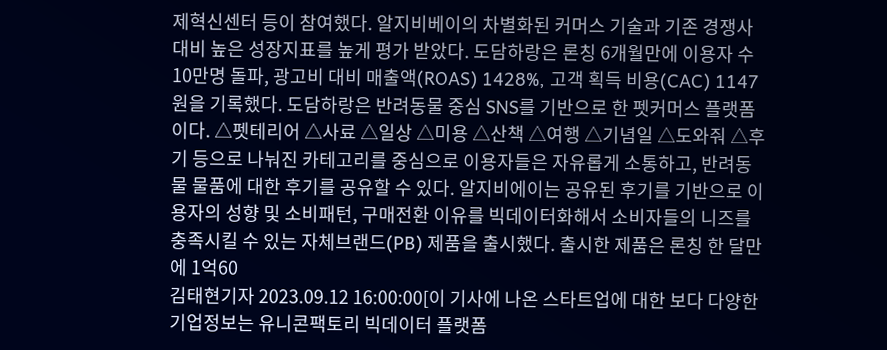제혁신센터 등이 참여했다. 알지비베이의 차별화된 커머스 기술과 기존 경쟁사 대비 높은 성장지표를 높게 평가 받았다. 도담하랑은 론칭 6개월만에 이용자 수 10만명 돌파, 광고비 대비 매출액(ROAS) 1428%, 고객 획득 비용(CAC) 1147원을 기록했다. 도담하랑은 반려동물 중심 SNS를 기반으로 한 펫커머스 플랫폼이다. △펫테리어 △사료 △일상 △미용 △산책 △여행 △기념일 △도와줘 △후기 등으로 나눠진 카테고리를 중심으로 이용자들은 자유롭게 소통하고, 반려동물 물품에 대한 후기를 공유할 수 있다. 알지비에이는 공유된 후기를 기반으로 이용자의 성향 및 소비패턴, 구매전환 이유를 빅데이터화해서 소비자들의 니즈를 충족시킬 수 있는 자체브랜드(PB) 제품을 출시했다. 출시한 제품은 론칭 한 달만에 1억60
김태현기자 2023.09.12 16:00:00[이 기사에 나온 스타트업에 대한 보다 다양한 기업정보는 유니콘팩토리 빅데이터 플랫폼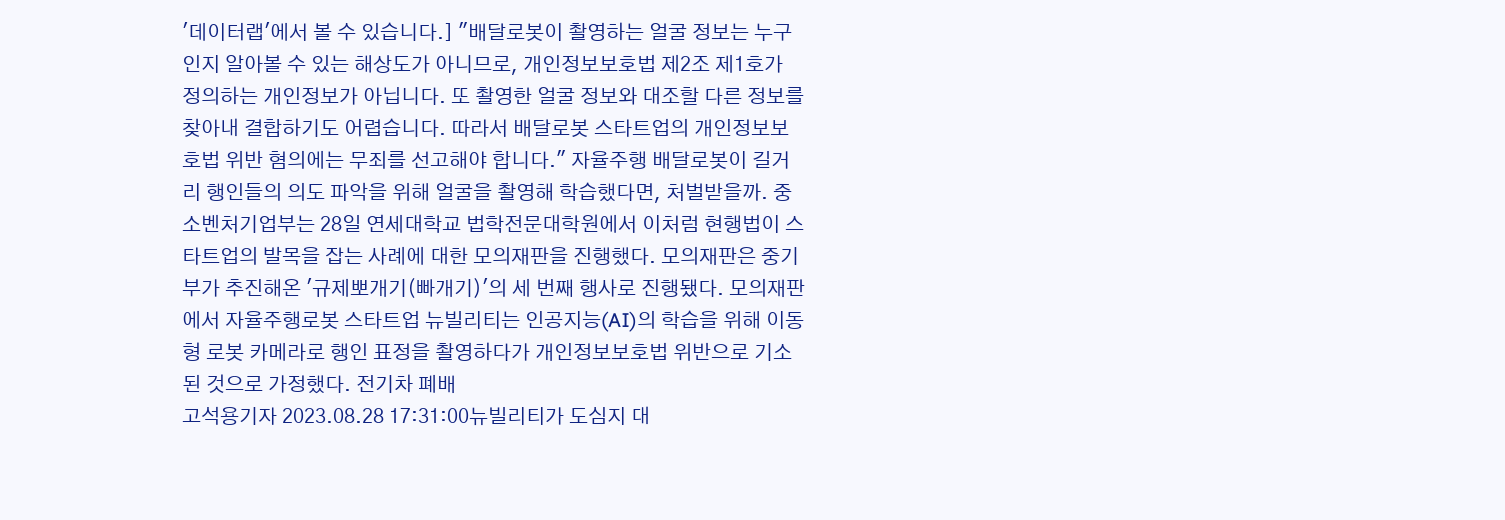'데이터랩'에서 볼 수 있습니다.] "배달로봇이 촬영하는 얼굴 정보는 누구인지 알아볼 수 있는 해상도가 아니므로, 개인정보보호법 제2조 제1호가 정의하는 개인정보가 아닙니다. 또 촬영한 얼굴 정보와 대조할 다른 정보를 찾아내 결합하기도 어렵습니다. 따라서 배달로봇 스타트업의 개인정보보호법 위반 혐의에는 무죄를 선고해야 합니다." 자율주행 배달로봇이 길거리 행인들의 의도 파악을 위해 얼굴을 촬영해 학습했다면, 처벌받을까. 중소벤처기업부는 28일 연세대학교 법학전문대학원에서 이처럼 현행법이 스타트업의 발목을 잡는 사례에 대한 모의재판을 진행했다. 모의재판은 중기부가 추진해온 '규제뽀개기(빠개기)'의 세 번째 행사로 진행됐다. 모의재판에서 자율주행로봇 스타트업 뉴빌리티는 인공지능(AI)의 학습을 위해 이동형 로봇 카메라로 행인 표정을 촬영하다가 개인정보보호법 위반으로 기소된 것으로 가정했다. 전기차 폐배
고석용기자 2023.08.28 17:31:00뉴빌리티가 도심지 대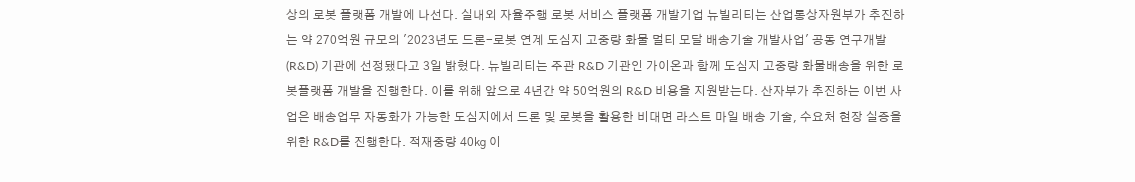상의 로봇 플랫폼 개발에 나선다. 실내외 자율주행 로봇 서비스 플랫폼 개발기업 뉴빌리티는 산업통상자원부가 추진하는 약 270억원 규모의 '2023년도 드론-로봇 연계 도심지 고중량 화물 멀티 모달 배송기술 개발사업' 공동 연구개발(R&D) 기관에 선정됐다고 3일 밝혔다. 뉴빌리티는 주관 R&D 기관인 가이온과 함께 도심지 고중량 화물배송을 위한 로봇플랫폼 개발을 진행한다. 이를 위해 앞으로 4년간 약 50억원의 R&D 비용을 지원받는다. 산자부가 추진하는 이번 사업은 배송업무 자동화가 가능한 도심지에서 드론 및 로봇을 활용한 비대면 라스트 마일 배송 기술, 수요처 현장 실증을 위한 R&D를 진행한다. 적재중량 40㎏ 이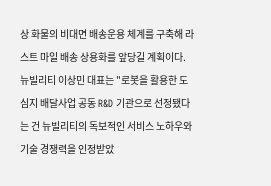상 화물의 비대면 배송운용 체계를 구축해 라스트 마일 배송 상용화를 앞당길 계획이다. 뉴빌리티 이상민 대표는 "로봇을 활용한 도심지 배달사업 공동 R&D 기관으로 선정됐다는 건 뉴빌리티의 독보적인 서비스 노하우와 기술 경쟁력을 인정받았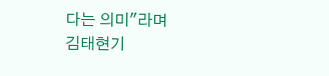다는 의미"라며
김태현기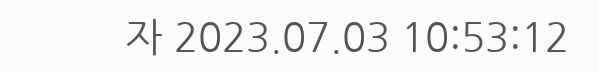자 2023.07.03 10:53:12